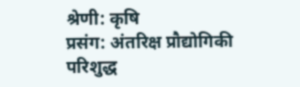श्रेणी: कृषि
प्रसंग: अंतरिक्ष प्रौद्योगिकी परिशुद्ध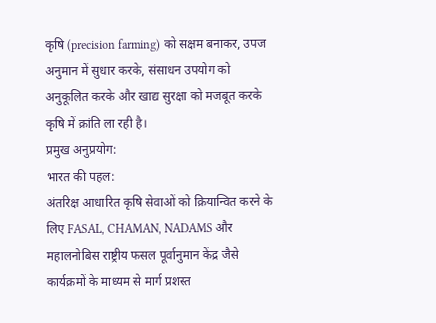कृषि (precision farming) को सक्षम बनाकर, उपज अनुमान में सुधार करके, संसाधन उपयोग को अनुकूलित करके और खाद्य सुरक्षा को मजबूत करके कृषि में क्रांति ला रही है।
प्रमुख अनुप्रयोग:
भारत की पहल:
अंतरिक्ष आधारित कृषि सेवाओं को क्रियान्वित करने के लिए FASAL, CHAMAN, NADAMS और महालनोबिस राष्ट्रीय फसल पूर्वानुमान केंद्र जैसे कार्यक्रमों के माध्यम से मार्ग प्रशस्त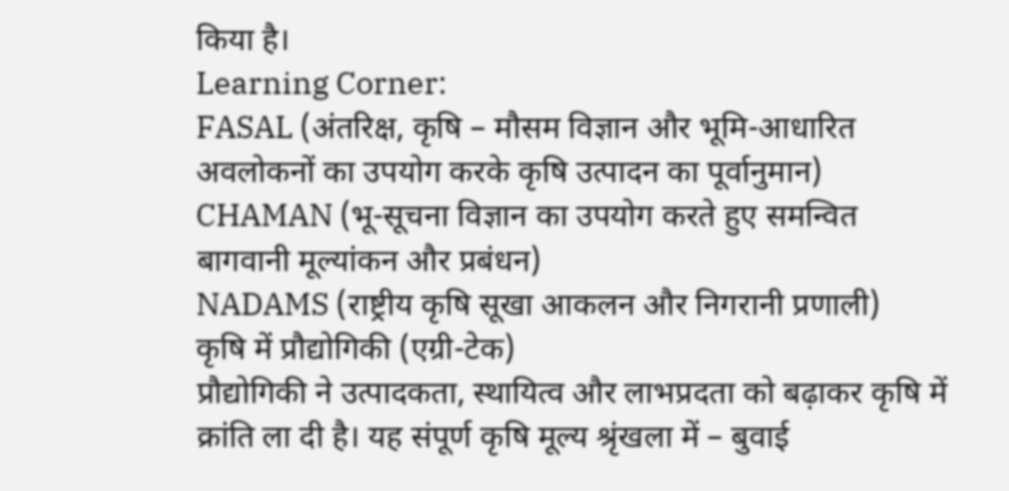किया है।
Learning Corner:
FASAL (अंतरिक्ष, कृषि – मौसम विज्ञान और भूमि-आधारित अवलोकनों का उपयोग करके कृषि उत्पादन का पूर्वानुमान)
CHAMAN (भू-सूचना विज्ञान का उपयोग करते हुए समन्वित बागवानी मूल्यांकन और प्रबंधन)
NADAMS (राष्ट्रीय कृषि सूखा आकलन और निगरानी प्रणाली)
कृषि में प्रौद्योगिकी (एग्री-टेक)
प्रौद्योगिकी ने उत्पादकता, स्थायित्व और लाभप्रदता को बढ़ाकर कृषि में क्रांति ला दी है। यह संपूर्ण कृषि मूल्य श्रृंखला में – बुवाई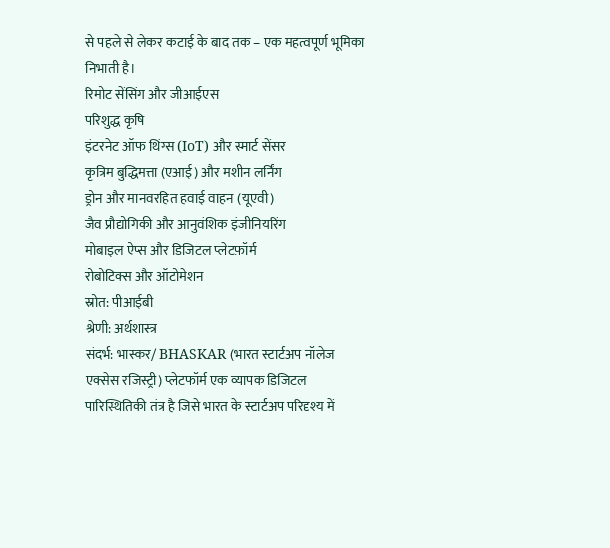से पहले से लेकर कटाई के बाद तक – एक महत्वपूर्ण भूमिका निभाती है।
रिमोट सेंसिंग और जीआईएस
परिशुद्ध कृषि
इंटरनेट ऑफ थिंग्स (IoT) और स्मार्ट सेंसर
कृत्रिम बुद्धिमत्ता (एआई) और मशीन लर्निंग
ड्रोन और मानवरहित हवाई वाहन (यूएवी)
जैव प्रौद्योगिकी और आनुवंशिक इंजीनियरिंग
मोबाइल ऐप्स और डिजिटल प्लेटफ़ॉर्म
रोबोटिक्स और ऑटोमेशन
स्रोत: पीआईबी
श्रेणी: अर्थशास्त्र
संदर्भ: भास्कर/ BHASKAR (भारत स्टार्टअप नॉलेज एक्सेस रजिस्ट्री) प्लेटफॉर्म एक व्यापक डिजिटल पारिस्थितिकी तंत्र है जिसे भारत के स्टार्टअप परिदृश्य में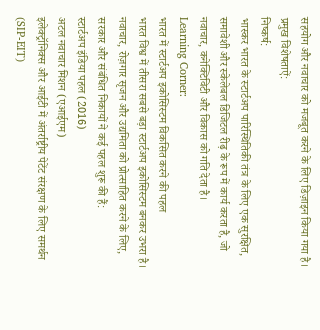सहयोग और नवाचार को मजबूत करने के लिए डिज़ाइन किया गया है।
प्रमुख विशेषताऐं:
निष्कर्ष:
भास्कर भारत के स्टार्टअप पारिस्थितिकी तंत्र के लिए एक सुरक्षित, समावेशी और स्केलेबल डिजिटल रीढ़ के रूप में कार्य करता है, जो नवाचार, कनेक्टिविटी और विकास को गति देता है।
Learning Corner:
भारत में स्टार्टअप इकोसिस्टम विकसित करने की पहल
भारत विश्व में तीसरा सबसे बड़ा स्टार्टअप इकोसिस्टम बनकर उभरा है। नवाचार, रोज़गार सृजन और उद्यमिता को प्रोत्साहित करने के लिए, सरकार और संबंधित निकायों ने कई पहल शुरू की हैं:
स्टार्टअप इंडिया पहल (2016)
अटल नवाचार मिशन (एआईएम)
इलेक्ट्रॉनिक्स और आईटी में अंतर्राष्ट्रीय पेटेंट संरक्षण के लिए समर्थन (SIP-EIT)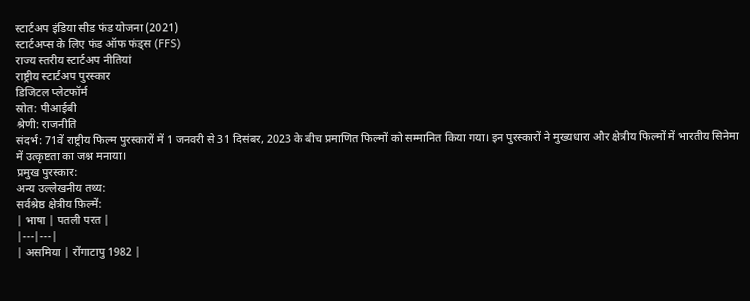स्टार्टअप इंडिया सीड फंड योजना (2021)
स्टार्टअप्स के लिए फंड ऑफ फंड्स (FFS)
राज्य स्तरीय स्टार्टअप नीतियां
राष्ट्रीय स्टार्टअप पुरस्कार
डिजिटल प्लेटफॉर्म
स्रोत: पीआईबी
श्रेणी: राजनीति
संदर्भ: 71वें राष्ट्रीय फिल्म पुरस्कारों में 1 जनवरी से 31 दिसंबर, 2023 के बीच प्रमाणित फिल्मों को सम्मानित किया गया। इन पुरस्कारों ने मुख्यधारा और क्षेत्रीय फिल्मों में भारतीय सिनेमा में उत्कृष्टता का जश्न मनाया।
प्रमुख पुरस्कार:
अन्य उल्लेखनीय तथ्य:
सर्वश्रेष्ठ क्षेत्रीय फ़िल्में:
| भाषा | पतली परत |
|---|---|
| असमिया | रोंगाटापु 1982 |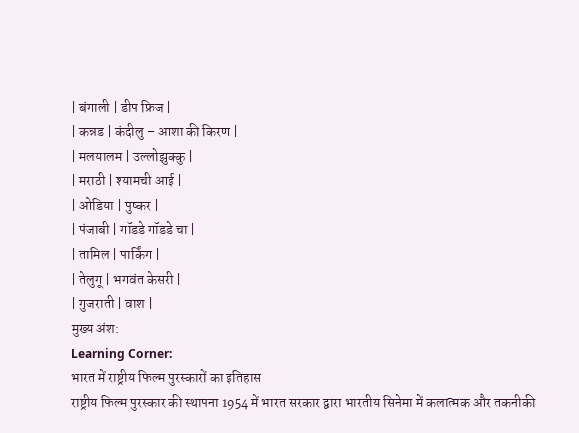| बंगाली | डीप फ्रिज |
| कन्नड | कंदीलु – आशा की किरण |
| मलयालम | उल्लोझुक्कु |
| मराठी | श्यामची आई |
| ओडिया | पुष्कर |
| पंजाबी | गॉडडे गॉडडे चा |
| तामिल | पार्किंग |
| तेलुगू | भगवंत केसरी |
| गुजराती | वाश |
मुख्य अंश:
Learning Corner:
भारत में राष्ट्रीय फिल्म पुरस्कारों का इतिहास
राष्ट्रीय फिल्म पुरस्कार की स्थापना 1954 में भारत सरकार द्वारा भारतीय सिनेमा में कलात्मक और तकनीकी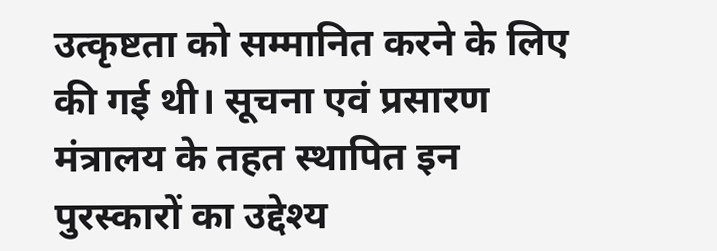उत्कृष्टता को सम्मानित करने के लिए की गई थी। सूचना एवं प्रसारण मंत्रालय के तहत स्थापित इन पुरस्कारों का उद्देश्य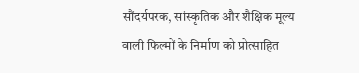सौंदर्यपरक, सांस्कृतिक और शैक्षिक मूल्य वाली फिल्मों के निर्माण को प्रोत्साहित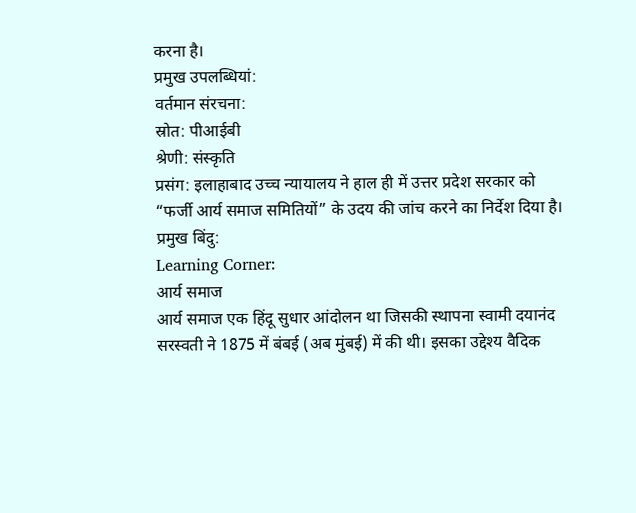करना है।
प्रमुख उपलब्धियां:
वर्तमान संरचना:
स्रोत: पीआईबी
श्रेणी: संस्कृति
प्रसंग: इलाहाबाद उच्च न्यायालय ने हाल ही में उत्तर प्रदेश सरकार को “फर्जी आर्य समाज समितियों” के उदय की जांच करने का निर्देश दिया है।
प्रमुख बिंदु:
Learning Corner:
आर्य समाज
आर्य समाज एक हिंदू सुधार आंदोलन था जिसकी स्थापना स्वामी दयानंद सरस्वती ने 1875 में बंबई (अब मुंबई) में की थी। इसका उद्देश्य वैदिक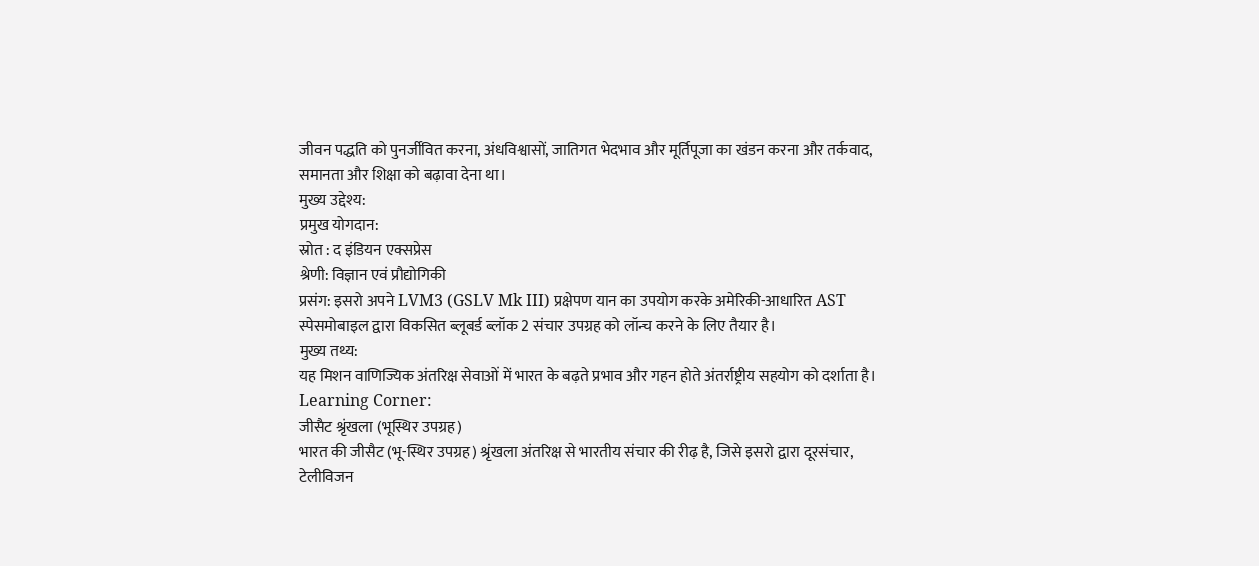जीवन पद्धति को पुनर्जीवित करना, अंधविश्वासों, जातिगत भेदभाव और मूर्तिपूजा का खंडन करना और तर्कवाद, समानता और शिक्षा को बढ़ावा देना था।
मुख्य उद्देश्य:
प्रमुख योगदान:
स्रोत : द इंडियन एक्सप्रेस
श्रेणी: विज्ञान एवं प्रौद्योगिकी
प्रसंग: इसरो अपने LVM3 (GSLV Mk III) प्रक्षेपण यान का उपयोग करके अमेरिकी-आधारित AST स्पेसमोबाइल द्वारा विकसित ब्लूबर्ड ब्लॉक 2 संचार उपग्रह को लॉन्च करने के लिए तैयार है।
मुख्य तथ्य:
यह मिशन वाणिज्यिक अंतरिक्ष सेवाओं में भारत के बढ़ते प्रभाव और गहन होते अंतर्राष्ट्रीय सहयोग को दर्शाता है।
Learning Corner:
जीसैट श्रृंखला (भूस्थिर उपग्रह)
भारत की जीसैट (भू-स्थिर उपग्रह) श्रृंखला अंतरिक्ष से भारतीय संचार की रीढ़ है, जिसे इसरो द्वारा दूरसंचार, टेलीविजन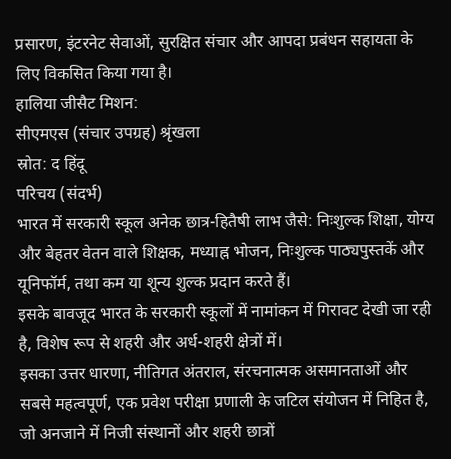प्रसारण, इंटरनेट सेवाओं, सुरक्षित संचार और आपदा प्रबंधन सहायता के लिए विकसित किया गया है।
हालिया जीसैट मिशन:
सीएमएस (संचार उपग्रह) श्रृंखला
स्रोत: द हिंदू
परिचय (संदर्भ)
भारत में सरकारी स्कूल अनेक छात्र-हितैषी लाभ जैसे: निःशुल्क शिक्षा, योग्य और बेहतर वेतन वाले शिक्षक, मध्याह्न भोजन, निःशुल्क पाठ्यपुस्तकें और यूनिफॉर्म, तथा कम या शून्य शुल्क प्रदान करते हैं।
इसके बावजूद भारत के सरकारी स्कूलों में नामांकन में गिरावट देखी जा रही है, विशेष रूप से शहरी और अर्ध-शहरी क्षेत्रों में।
इसका उत्तर धारणा, नीतिगत अंतराल, संरचनात्मक असमानताओं और सबसे महत्वपूर्ण, एक प्रवेश परीक्षा प्रणाली के जटिल संयोजन में निहित है, जो अनजाने में निजी संस्थानों और शहरी छात्रों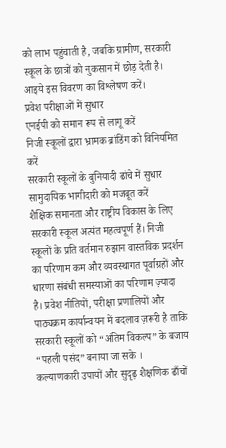को लाभ पहुंचाती है, जबकि ग्रामीण, सरकारी स्कूल के छात्रों को नुकसान में छोड़ देती है।
आइये इस विवरण का विश्लेषण करें।
प्रवेश परीक्षाओं में सुधार
एनईपी को समान रूप से लागू करें
निजी स्कूलों द्वारा भ्रामक ब्रांडिंग को विनियमित करें
सरकारी स्कूलों के बुनियादी ढांचे में सुधार
सामुदायिक भागीदारी को मजबूत करें
शैक्षिक समानता और राष्ट्रीय विकास के लिए सरकारी स्कूल अत्यंत महत्वपूर्ण हैं। निजी स्कूलों के प्रति वर्तमान रुझान वास्तविक प्रदर्शन का परिणाम कम और व्यवस्थागत पूर्वाग्रहों और धारणा संबंधी समस्याओं का परिणाम ज़्यादा है। प्रवेश नीतियों, परीक्षा प्रणालियों और पाठ्यक्रम कार्यान्वयन में बदलाव ज़रूरी है ताकि सरकारी स्कूलों को “अंतिम विकल्प” के बजाय “पहली पसंद” बनाया जा सके ।
कल्याणकारी उपायों और सुदृढ़ शैक्षणिक ढाँचों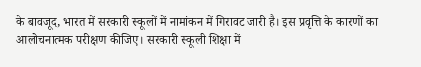के बावजूद, भारत में सरकारी स्कूलों में नामांकन में गिरावट जारी है। इस प्रवृत्ति के कारणों का आलोचनात्मक परीक्षण कीजिए। सरकारी स्कूली शिक्षा में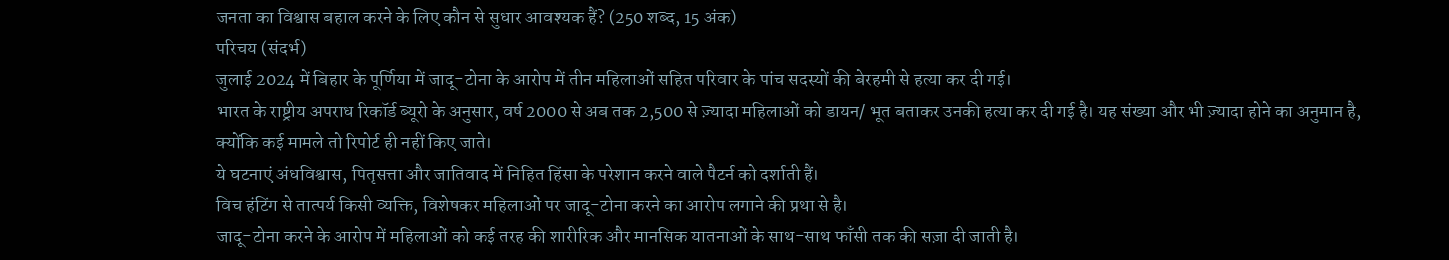जनता का विश्वास बहाल करने के लिए कौन से सुधार आवश्यक हैं? (250 शब्द, 15 अंक)
परिचय (संदर्भ)
जुलाई 2024 में बिहार के पूर्णिया में जादू-टोना के आरोप में तीन महिलाओं सहित परिवार के पांच सदस्यों की बेरहमी से हत्या कर दी गई।
भारत के राष्ट्रीय अपराध रिकॉर्ड ब्यूरो के अनुसार, वर्ष 2000 से अब तक 2,500 से ज़्यादा महिलाओं को डायन/ भूत बताकर उनकी हत्या कर दी गई है। यह संख्या और भी ज़्यादा होने का अनुमान है, क्योंकि कई मामले तो रिपोर्ट ही नहीं किए जाते।
ये घटनाएं अंधविश्वास, पितृसत्ता और जातिवाद में निहित हिंसा के परेशान करने वाले पैटर्न को दर्शाती हैं।
विच हंटिंग से तात्पर्य किसी व्यक्ति, विशेषकर महिलाओं पर जादू-टोना करने का आरोप लगाने की प्रथा से है।
जादू-टोना करने के आरोप में महिलाओं को कई तरह की शारीरिक और मानसिक यातनाओं के साथ-साथ फाँसी तक की सज़ा दी जाती है।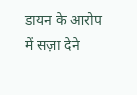डायन के आरोप में सज़ा देने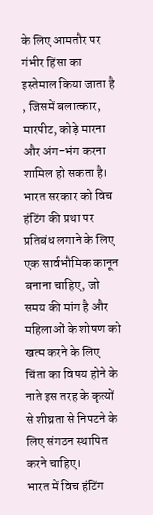के लिए आमतौर पर गंभीर हिंसा का इस्तेमाल किया जाता है , जिसमें बलात्कार, मारपीट, कोड़े मारना और अंग-भंग करना शामिल हो सकता है।
भारत सरकार को विच हंटिंग की प्रथा पर प्रतिबंध लगाने के लिए एक सार्वभौमिक कानून बनाना चाहिए, जो समय की मांग है और महिलाओं के शोषण को खत्म करने के लिए चिंता का विषय होने के नाते इस तरह के कृत्यों से शीघ्रता से निपटने के लिए संगठन स्थापित करने चाहिए।
भारत में विच हंटिंग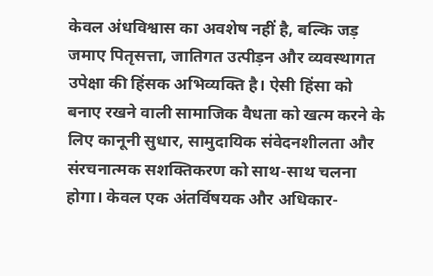केवल अंधविश्वास का अवशेष नहीं है, बल्कि जड़ जमाए पितृसत्ता, जातिगत उत्पीड़न और व्यवस्थागत उपेक्षा की हिंसक अभिव्यक्ति है। ऐसी हिंसा को बनाए रखने वाली सामाजिक वैधता को खत्म करने के लिए कानूनी सुधार, सामुदायिक संवेदनशीलता और संरचनात्मक सशक्तिकरण को साथ-साथ चलना होगा। केवल एक अंतर्विषयक और अधिकार-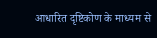आधारित दृष्टिकोण के माध्यम से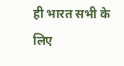ही भारत सभी के लिए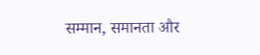सम्मान, समानता और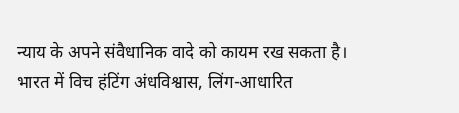न्याय के अपने संवैधानिक वादे को कायम रख सकता है।
भारत में विच हंटिंग अंधविश्वास, लिंग-आधारित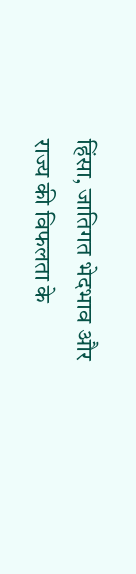हिंसा, जातिगत भेदभाव और राज्य की विफलता के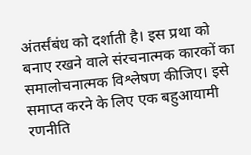अंतर्संबंध को दर्शाती है। इस प्रथा को बनाए रखने वाले संरचनात्मक कारकों का समालोचनात्मक विश्लेषण कीजिए। इसे समाप्त करने के लिए एक बहुआयामी रणनीति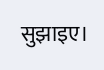सुझाइए।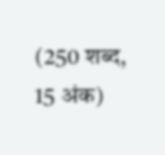(250 शब्द, 15 अंक)